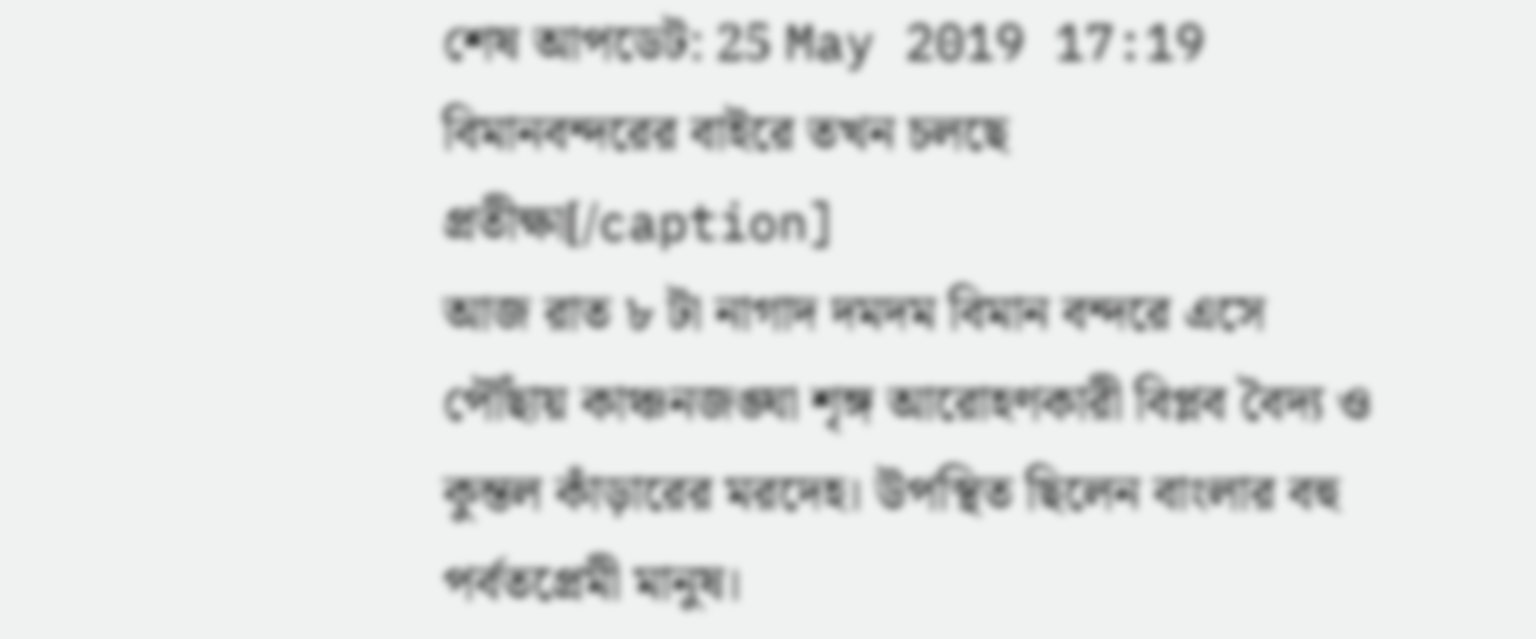শেষ আপডেট: 25 May 2019 17:19
বিমানবন্দরের বাইরে তখন চলছে প্রতীক্ষা[/caption]
আজ রাত ৮ টা নাগাদ দমদম বিমান বন্দরে এসে পৌঁছায় কাঞ্চনজঙ্ঘা শৃঙ্গ আরোহণকারী বিপ্লব বৈদ্য ও কুন্তল কাঁড়ারের মরদেহ। উপস্থিত ছিলেন বাংলার বহু পর্বতপ্রেমী মানুষ।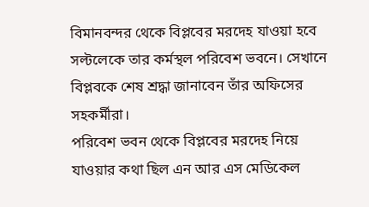বিমানবন্দর থেকে বিপ্লবের মরদেহ যাওয়া হবে সল্টলেকে তার কর্মস্থল পরিবেশ ভবনে। সেখানে বিপ্লবকে শেষ শ্রদ্ধা জানাবেন তাঁর অফিসের সহকর্মীরা।
পরিবেশ ভবন থেকে বিপ্লবের মরদেহ নিয়ে যাওয়ার কথা ছিল এন আর এস মেডিকেল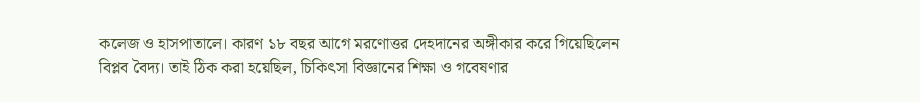কলেজ ও হাসপাতালে। কারণ ১৮ বছর আগে মরণোত্তর দেহদানের অঙ্গীকার করে গিয়েছিলেন বিপ্লব বৈদ্য। তাই ঠিক করা হয়েছিল, চিকিৎসা বিজ্ঞানের শিক্ষা ও গবেষণার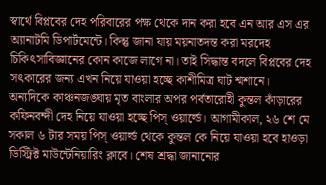স্বার্থে বিপ্লবের দেহ পরিবারের পক্ষ থেকে দান করা হবে এন আর এস এর অ্যানাটমি ডিপার্টমেন্টে। কিন্তু জানা যায় ময়নাতদন্ত করা মরদেহ চিকিৎসাবিজ্ঞানের কোন কাজে লাগে না। তাই সিদ্ধান্ত বদলে বিপ্লবের দেহ সৎকারের জন্য এখন নিয়ে যাওয়া হচ্ছে কাশীমিত্র ঘাট শ্মশানে।
অন্যদিকে কাঞ্চনজঙ্ঘায় মৃত বাংলার অপর পর্বতারোহী কুন্তল কাঁড়ারের কফিনবন্দী দেহ নিয়ে যাওয়া হচ্ছে পিস্ ওয়ার্ল্ডে। আগামীকাল, ২৬ শে মে সকাল ৬ টার সময় পিস্ ওয়ার্ল্ড থেকে কুন্তল কে নিয়ে যাওয়া হবে হাওড়া ডিস্ট্রিক্ট মাউন্টেনিয়ারিং ক্লাবে। শেষ শ্রদ্ধা জানানোর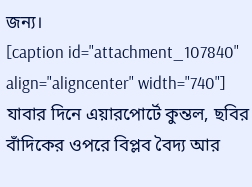জন্য।
[caption id="attachment_107840" align="aligncenter" width="740"]
যাবার দিনে এয়ারপোর্টে কুন্তল, ছবির বাঁদিকের ওপরে বিপ্লব বৈদ্য আর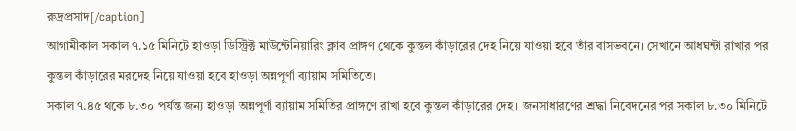রুদ্রপ্রসাদ[/caption]
আগামীকাল সকাল ৭.১৫ মিনিটে হাওড়া ডিস্ট্রিক্ট মাউন্টেনিয়ারিং ক্লাব প্রাঙ্গণ থেকে কুন্তল কাঁড়ারের দেহ নিয়ে যাওয়া হবে তাঁর বাসভবনে। সেখানে আধঘন্টা রাখার পর কুন্তল কাঁড়ারের মরদেহ নিয়ে যাওয়া হবে হাওড়া অন্নপূর্ণা ব্যায়াম সমিতিতে।
সকাল ৭.৪৫ থকে ৮.৩০ পর্যন্ত জন্য হাওড়া অন্নপূর্ণা ব্যায়াম সমিতির প্রাঙ্গণে রাখা হবে কুন্তল কাঁড়ারের দেহ। জনসাধারণের শ্রদ্ধা নিবেদনের পর সকাল ৮.৩০ মিনিটে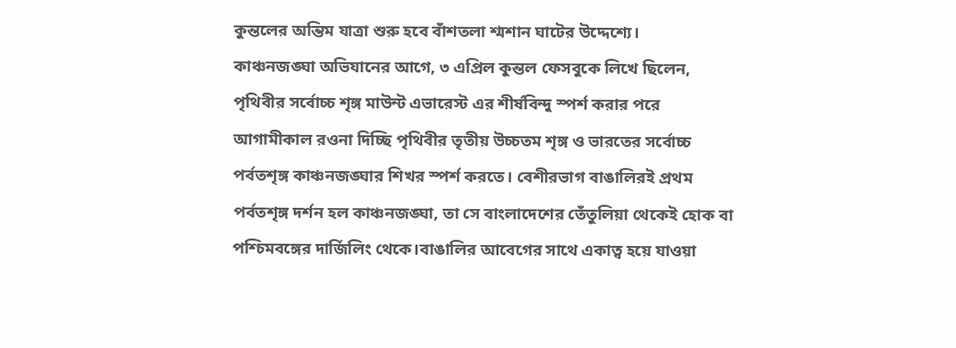কুন্তলের অন্তিম যাত্রা শুরু হবে বাঁশতলা শ্মশান ঘাটের উদ্দেশ্যে।
কাঞ্চনজঙ্ঘা অভিযানের আগে, ৩ এপ্রিল কুন্তল ফেসবুকে লিখে ছিলেন,
পৃথিবীর সর্বোচ্চ শৃঙ্গ মাউন্ট এভারেস্ট এর শীর্ষবিন্দু স্পর্শ করার পরে আগামীকাল রওনা দিচ্ছি পৃথিবীর তৃতীয় উচ্চতম শৃঙ্গ ও ভারতের সর্বোচ্চ পর্বতশৃঙ্গ কাঞ্চনজঙ্ঘার শিখর স্পর্শ করতে। বেশীরভাগ বাঙালিরই প্রথম পর্বতশৃঙ্গ দর্শন হল কাঞ্চনজঙ্ঘা, তা সে বাংলাদেশের তেঁতুলিয়া থেকেই হোক বা পশ্চিমবঙ্গের দার্জিলিং থেকে।বাঙালির আবেগের সাথে একাত্ব হয়ে যাওয়া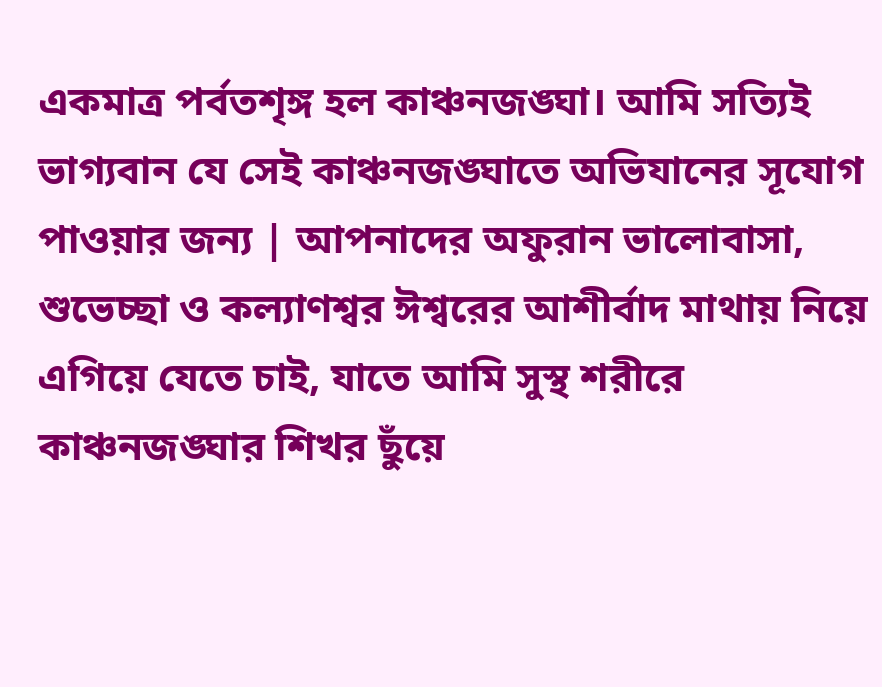একমাত্র পর্বতশৃঙ্গ হল কাঞ্চনজঙ্ঘা। আমি সত্যিই ভাগ্যবান যে সেই কাঞ্চনজঙ্ঘাতে অভিযানের সূযোগ পাওয়ার জন্য | আপনাদের অফুরান ভালোবাসা, শুভেচ্ছা ও কল্যাণশ্বর ঈশ্বরের আশীর্বাদ মাথায় নিয়ে এগিয়ে যেতে চাই, যাতে আমি সুস্থ শরীরে কাঞ্চনজঙ্ঘার শিখর ছুঁয়ে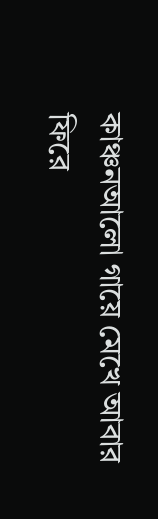কাঞ্চনআলো গায়ে মেখে আবার ফিরে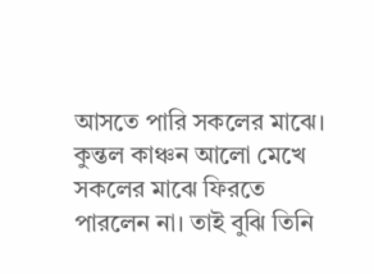আসতে পারি সকলের মাঝে।
কুন্তল কাঞ্চন আলো মেখে সকলের মাঝে ফিরতে পারলেন না। তাই বুঝি তিনি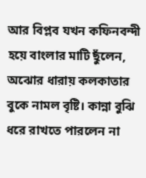আর বিপ্লব যখন কফিনবন্দী হয়ে বাংলার মাটি ছুঁলেন, অঝোর ধারায় কলকাতার বুকে নামল বৃষ্টি। কান্না বুঝি ধরে রাখতে পারলেন না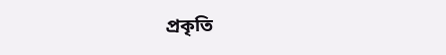প্রকৃতি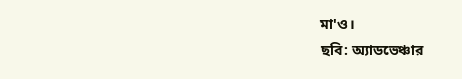মা'ও।
ছবি: অ্যাডভেঞ্চার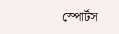স্পোর্টস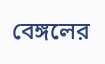বেঙ্গলের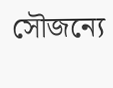সৌজন্যে